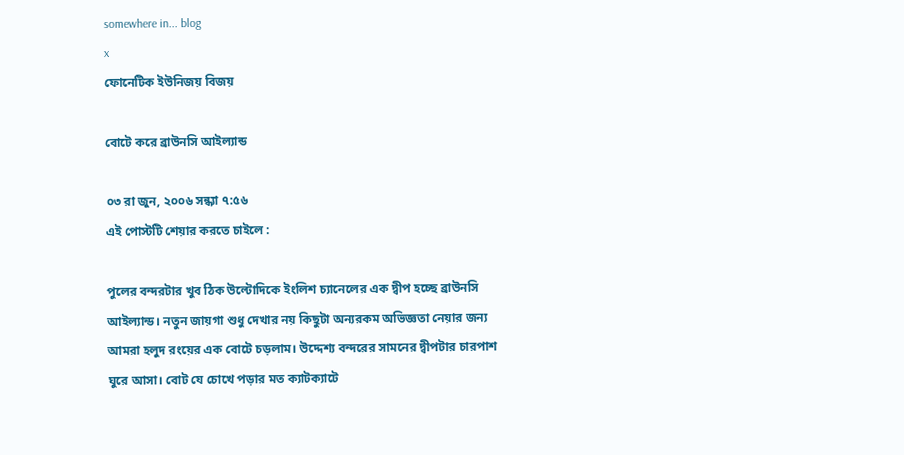somewhere in... blog
x
ফোনেটিক ইউনিজয় বিজয়

বোটে করে ব্রাউনসি আইল্যান্ড

০৩ রা জুন, ২০০৬ সন্ধ্যা ৭:৫৬
এই পোস্টটি শেয়ার করতে চাইলে :

পুলের বন্দরটার খুব ঠিক উল্টোদিকে ইংলিশ চ্যানেলের এক দ্বীপ হচ্ছে ব্রাউনসি আইল্যান্ড। নতুন জায়গা শুধু দেখার নয় কিছুটা অন্যরকম অভিজ্ঞতা নেয়ার জন্য আমরা হলুদ রংয়ের এক বোটে চড়লাম। উদ্দেশ্য বন্দরের সামনের দ্বীপটার চারপাশ ঘুরে আসা। বোট যে চোখে পড়ার মত ক্যাটক্যাটে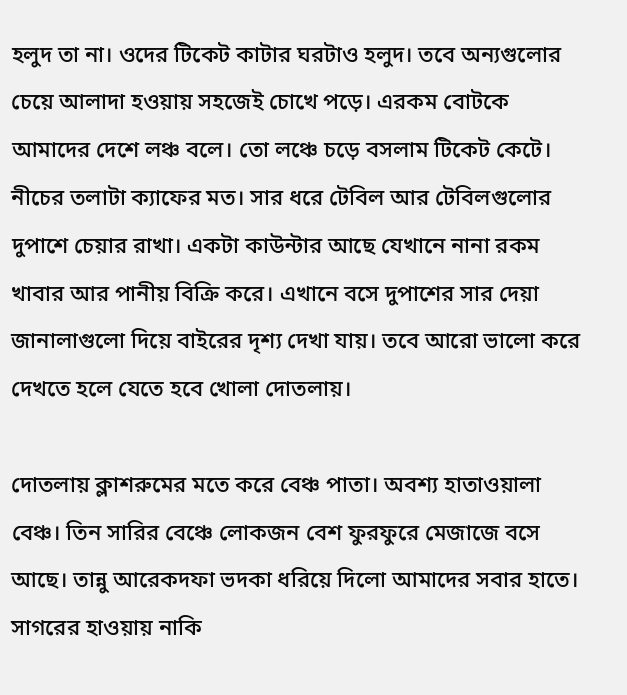হলুদ তা না। ওদের টিকেট কাটার ঘরটাও হলুদ। তবে অন্যগুলোর চেয়ে আলাদা হওয়ায় সহজেই চোখে পড়ে। এরকম বোটকে আমাদের দেশে লঞ্চ বলে। তো লঞ্চে চড়ে বসলাম টিকেট কেটে। নীচের তলাটা ক্যাফের মত। সার ধরে টেবিল আর টেবিলগুলোর দুপাশে চেয়ার রাখা। একটা কাউন্টার আছে যেখানে নানা রকম খাবার আর পানীয় বিক্রি করে। এখানে বসে দুপাশের সার দেয়া জানালাগুলো দিয়ে বাইরের দৃশ্য দেখা যায়। তবে আরো ভালো করে দেখতে হলে যেতে হবে খোলা দোতলায়।

দোতলায় ক্লাশরুমের মতে করে বেঞ্চ পাতা। অবশ্য হাতাওয়ালা বেঞ্চ। তিন সারির বেঞ্চে লোকজন বেশ ফুরফুরে মেজাজে বসে আছে। তান্নু আরেকদফা ভদকা ধরিয়ে দিলো আমাদের সবার হাতে। সাগরের হাওয়ায় নাকি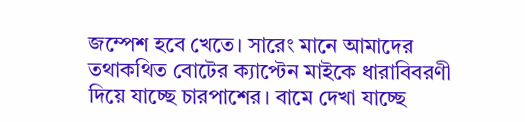জম্পেশ হবে খেতে। সারেং মানে আমাদের তথাকথিত বোটের ক্যাপ্টেন মাইকে ধারাবিবরণী দিয়ে যাচ্ছে চারপাশের। বামে দেখা যাচ্ছে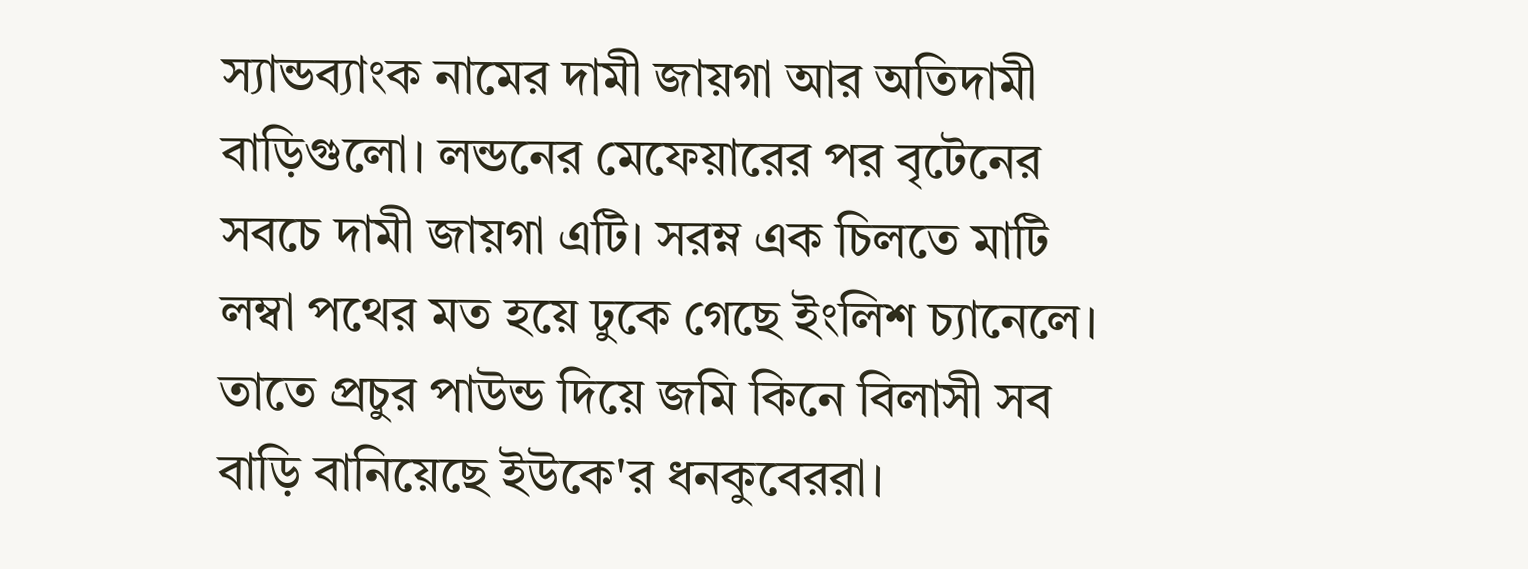স্যান্ডব্যাংক নামের দামী জায়গা আর অতিদামী বাড়িগুলো। লন্ডনের মেফেয়ারের পর বৃটেনের সবচে দামী জায়গা এটি। সরম্ন এক চিলতে মাটি লম্বা পথের মত হয়ে ঢুকে গেছে ইংলিশ চ্যানেলে। তাতে প্রচুর পাউন্ড দিয়ে জমি কিনে বিলাসী সব বাড়ি বানিয়েছে ইউকে'র ধনকুবেররা।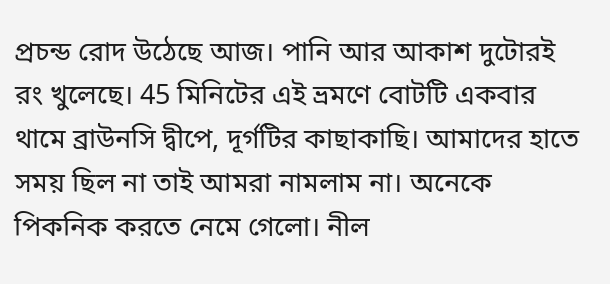প্রচন্ড রোদ উঠেছে আজ। পানি আর আকাশ দুটোরই রং খুলেছে। 45 মিনিটের এই ভ্রমণে বোটটি একবার থামে ব্রাউনসি দ্বীপে, দূর্গটির কাছাকাছি। আমাদের হাতে সময় ছিল না তাই আমরা নামলাম না। অনেকে পিকনিক করতে নেমে গেলো। নীল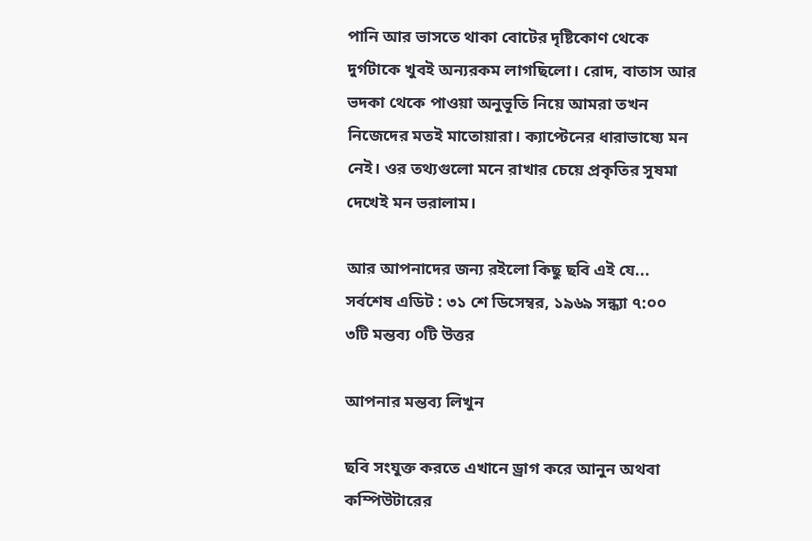পানি আর ভাসতে থাকা বোটের দৃষ্টিকোণ থেকে দুর্গটাকে খুবই অন্যরকম লাগছিলো। রোদ, বাতাস আর ভদকা থেকে পাওয়া অনুভূতি নিয়ে আমরা তখন নিজেদের মতই মাতোয়ারা। ক্যাপ্টেনের ধারাভাষ্যে মন নেই। ওর তথ্যগুলো মনে রাখার চেয়ে প্রকৃতির সুষমা দেখেই মন ভরালাম।

আর আপনাদের জন্য রইলো কিছু ছবি এই যে...
সর্বশেষ এডিট : ৩১ শে ডিসেম্বর, ১৯৬৯ সন্ধ্যা ৭:০০
৩টি মন্তব্য ০টি উত্তর

আপনার মন্তব্য লিখুন

ছবি সংযুক্ত করতে এখানে ড্রাগ করে আনুন অথবা কম্পিউটারের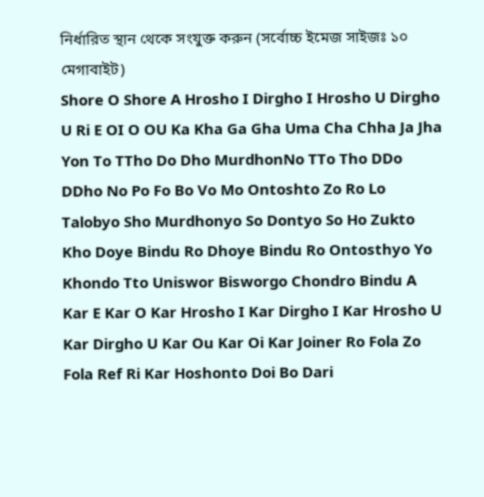নির্ধারিত স্থান থেকে সংযুক্ত করুন (সর্বোচ্চ ইমেজ সাইজঃ ১০ মেগাবাইট)
Shore O Shore A Hrosho I Dirgho I Hrosho U Dirgho U Ri E OI O OU Ka Kha Ga Gha Uma Cha Chha Ja Jha Yon To TTho Do Dho MurdhonNo TTo Tho DDo DDho No Po Fo Bo Vo Mo Ontoshto Zo Ro Lo Talobyo Sho Murdhonyo So Dontyo So Ho Zukto Kho Doye Bindu Ro Dhoye Bindu Ro Ontosthyo Yo Khondo Tto Uniswor Bisworgo Chondro Bindu A Kar E Kar O Kar Hrosho I Kar Dirgho I Kar Hrosho U Kar Dirgho U Kar Ou Kar Oi Kar Joiner Ro Fola Zo Fola Ref Ri Kar Hoshonto Doi Bo Dari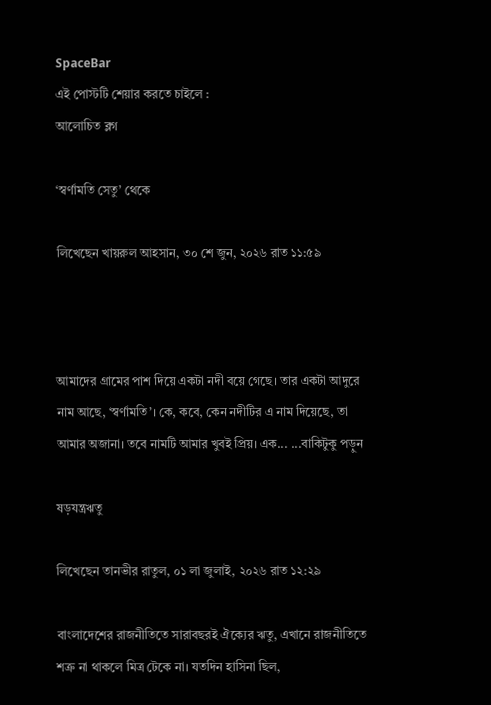SpaceBar
এই পোস্টটি শেয়ার করতে চাইলে :
আলোচিত ব্লগ

‘স্বর্ণামতি সেতু’ থেকে

লিখেছেন খায়রুল আহসান, ৩০ শে জুন, ২০২৬ রাত ১১:৫৯



আমাদের গ্রামের পাশ দিয়ে একটা নদী বয়ে গেছে। তার একটা আদুরে নাম আছে, ‘স্বর্ণামতি’। কে, কবে, কেন নদীটির এ নাম দিয়েছে, তা আমার অজানা। তবে নামটি আমার খুবই প্রিয়। এক... ...বাকিটুকু পড়ুন

ষড়যন্ত্রঋতু

লিখেছেন তানভীর রাতুল, ০১ লা জুলাই, ২০২৬ রাত ১২:২৯

বাংলাদেশের রাজনীতিতে সারাবছরই ঐক্যের ঋতু, এখানে রাজনীতিতে শত্রু না থাকলে মিত্র টেকে না। যতদিন হাসিনা ছিল,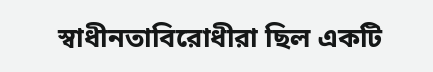স্বাধীনতাবিরোধীরা ছিল একটি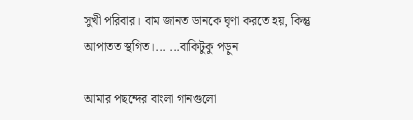সুখী পরিবার। বাম জানত ডানকে ঘৃণা করতে হয়, কিন্তু আপাতত স্থগিত।... ...বাকিটুকু পড়ুন

আমার পছন্দের বাংলা গানগুলো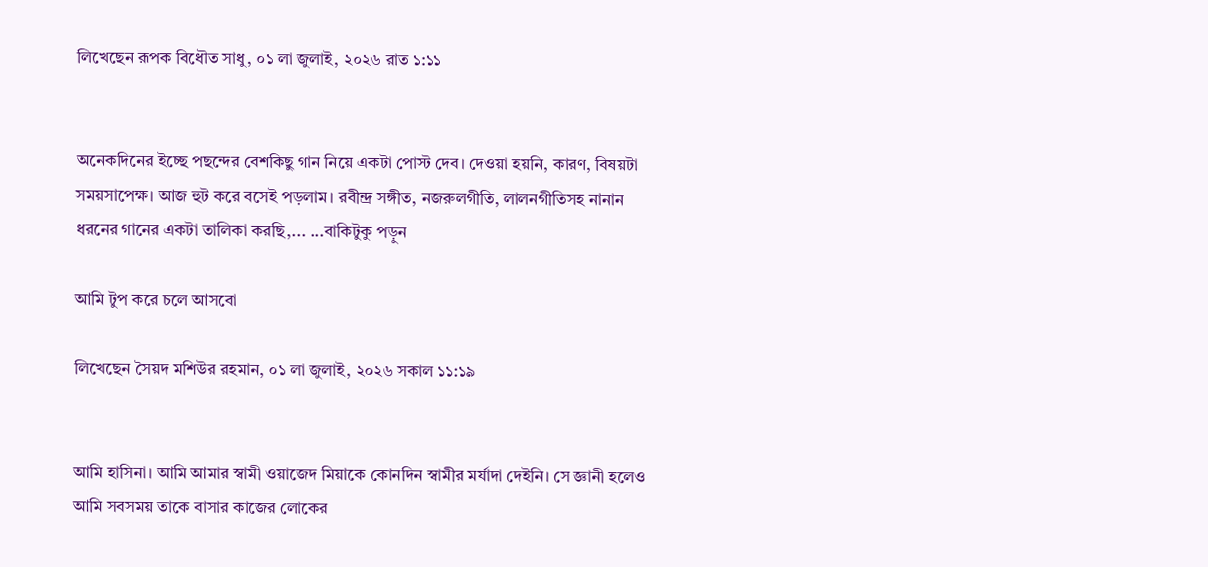লিখেছেন রূপক বিধৌত সাধু, ০১ লা জুলাই, ২০২৬ রাত ১:১১


অনেকদিনের ইচ্ছে পছন্দের বেশকিছু গান নিয়ে একটা পোস্ট দেব। দেওয়া হয়নি, কারণ, বিষয়টা সময়সাপেক্ষ। আজ হুট করে বসেই পড়লাম। রবীন্দ্র সঙ্গীত, নজরুলগীতি, লালনগীতিসহ নানান ধরনের গানের একটা তালিকা করছি,... ...বাকিটুকু পড়ুন

আমি টুপ করে চলে আসবো

লিখেছেন সৈয়দ মশিউর রহমান, ০১ লা জুলাই, ২০২৬ সকাল ১১:১৯


আমি হাসিনা। আমি আমার স্বামী ওয়াজেদ মিয়াকে কোনদিন স্বামীর মর্যাদা দেইনি। সে জ্ঞানী হলেও আমি সবসময় তাকে বাসার কাজের লোকের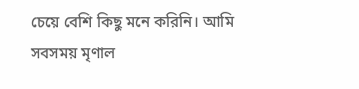চেয়ে বেশি কিছু মনে করিনি। আমি সবসময় মৃণাল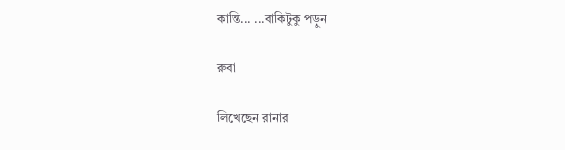কান্তি... ...বাকিটুকু পড়ুন

রুবা

লিখেছেন রানার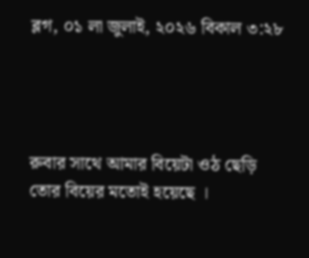ব্লগ, ০১ লা জুলাই, ২০২৬ বিকাল ৩:২৮




রুবার সাথে আমার বিয়েটা ওঠ ছেড়ি তোর বিয়ের মতোই হয়েছে ।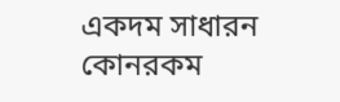একদম সাধারন কোনরকম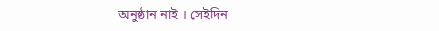অনুষ্ঠান নাই । সেইদিন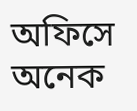অফিসে অনেক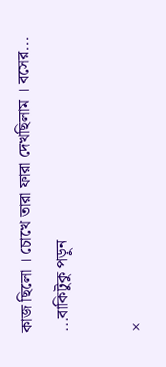কাজ ছিলো । চোখে তারা ফারা দেখছিলাম । বসের... ...বাকিটুকু পড়ুন

×